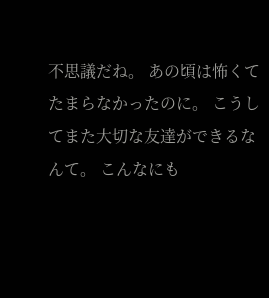不思議だね。 あの頃は怖くてたまらなかったのに。 こうしてまた大切な友達ができるなんて。 こんなにも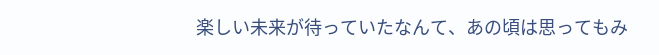楽しい未来が待っていたなんて、あの頃は思ってもみ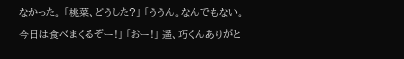なかった。 「桃菜、どうした?」 「ううん。なんでもない。今日は食べまくるぞー!」 「おー!」 遥、巧くんありがと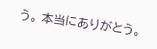う。 本当にありがとう。